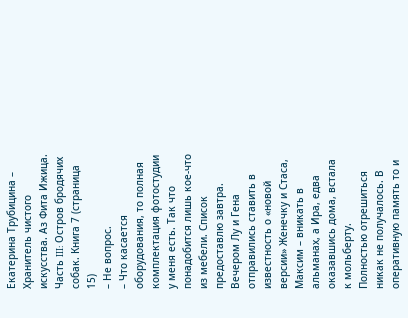Екатерина Трубицина – Хранитель чистого искусства. Аз Фита Ижица. Часть III: Остров бродячих собак. Книга 7 (страница 15)
– Не вопрос.
– Что касается оборудования, то полная комплектация фотостудии у меня есть. Так что понадобится лишь кое-что из мебели. Список предоставлю завтра.
Вечером Лу и Гена отправились ставить в известность о «новой версии» Женечку и Стаса, Максим – вникать в альманах, а Ира, едва оказавшись дома, встала к мольберту.
Полностью отрешиться никак не получалось. В оперативную память то и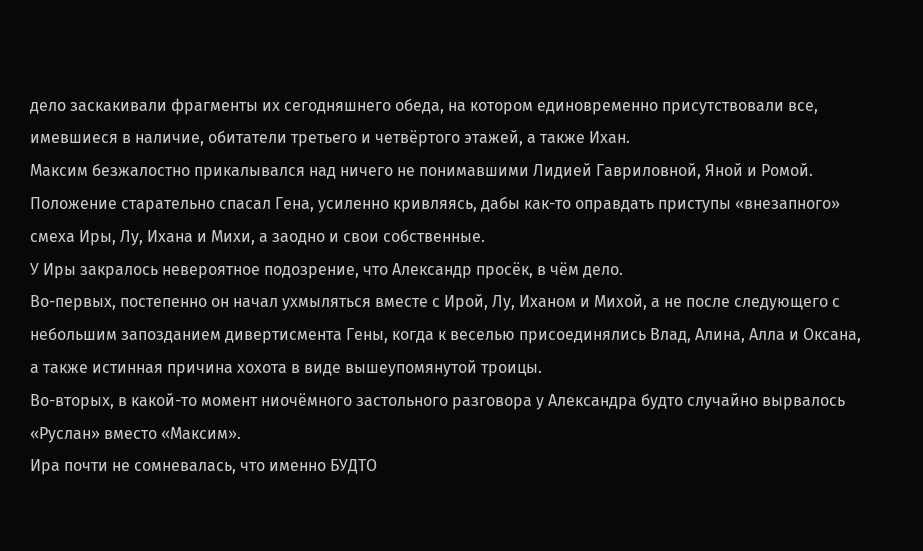дело заскакивали фрагменты их сегодняшнего обеда, на котором единовременно присутствовали все, имевшиеся в наличие, обитатели третьего и четвёртого этажей, а также Ихан.
Максим безжалостно прикалывался над ничего не понимавшими Лидией Гавриловной, Яной и Ромой. Положение старательно спасал Гена, усиленно кривляясь, дабы как-то оправдать приступы «внезапного» смеха Иры, Лу, Ихана и Михи, а заодно и свои собственные.
У Иры закралось невероятное подозрение, что Александр просёк, в чём дело.
Во-первых, постепенно он начал ухмыляться вместе с Ирой, Лу, Иханом и Михой, а не после следующего с небольшим запозданием дивертисмента Гены, когда к веселью присоединялись Влад, Алина, Алла и Оксана, а также истинная причина хохота в виде вышеупомянутой троицы.
Во-вторых, в какой-то момент ниочёмного застольного разговора у Александра будто случайно вырвалось «Руслан» вместо «Максим».
Ира почти не сомневалась, что именно БУДТО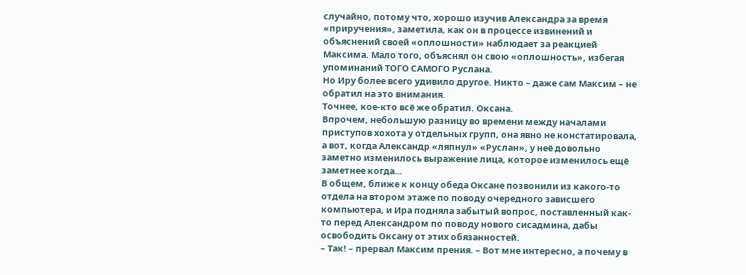случайно, потому что, хорошо изучив Александра за время «приручения», заметила, как он в процессе извинений и объяснений своей «оплошности» наблюдает за реакцией Максима. Мало того, объяснял он свою «оплошность», избегая упоминаний ТОГО САМОГО Руслана.
Но Иру более всего удивило другое. Никто – даже сам Максим – не обратил на это внимания.
Точнее, кое-кто всё же обратил. Оксана.
Впрочем, небольшую разницу во времени между началами приступов хохота у отдельных групп, она явно не констатировала, а вот, когда Александр «ляпнул» «Руслан», у неё довольно заметно изменилось выражение лица, которое изменилось ещё заметнее когда…
В общем, ближе к концу обеда Оксане позвонили из какого-то отдела на втором этаже по поводу очередного зависшего компьютера, и Ира подняла забытый вопрос, поставленный как-то перед Александром по поводу нового сисадмина, дабы освободить Оксану от этих обязанностей.
– Так! – прервал Максим прения. – Вот мне интересно, а почему в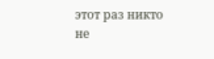этот раз никто не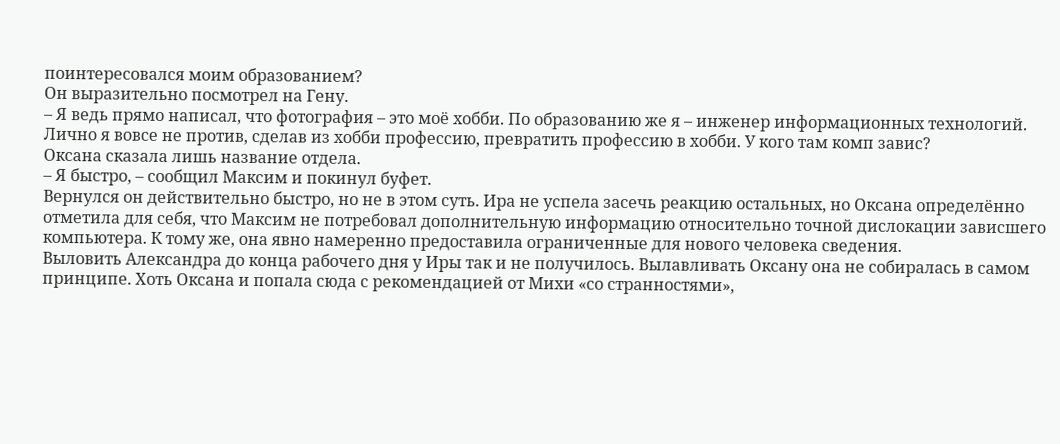поинтересовался моим образованием?
Он выразительно посмотрел на Гену.
– Я ведь прямо написал, что фотография – это моё хобби. По образованию же я – инженер информационных технологий. Лично я вовсе не против, сделав из хобби профессию, превратить профессию в хобби. У кого там комп завис?
Оксана сказала лишь название отдела.
– Я быстро, – сообщил Максим и покинул буфет.
Вернулся он действительно быстро, но не в этом суть. Ира не успела засечь реакцию остальных, но Оксана определённо отметила для себя, что Максим не потребовал дополнительную информацию относительно точной дислокации зависшего компьютера. К тому же, она явно намеренно предоставила ограниченные для нового человека сведения.
Выловить Александра до конца рабочего дня у Иры так и не получилось. Вылавливать Оксану она не собиралась в самом принципе. Хоть Оксана и попала сюда с рекомендацией от Михи «со странностями»,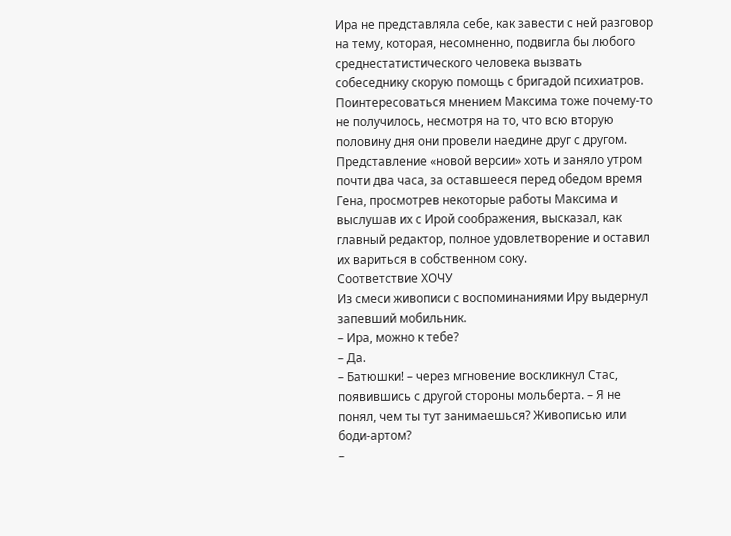Ира не представляла себе, как завести с ней разговор на тему, которая, несомненно, подвигла бы любого среднестатистического человека вызвать собеседнику скорую помощь с бригадой психиатров.
Поинтересоваться мнением Максима тоже почему-то не получилось, несмотря на то, что всю вторую половину дня они провели наедине друг с другом. Представление «новой версии» хоть и заняло утром почти два часа, за оставшееся перед обедом время Гена, просмотрев некоторые работы Максима и выслушав их с Ирой соображения, высказал, как главный редактор, полное удовлетворение и оставил их вариться в собственном соку.
Соответствие ХОЧУ
Из смеси живописи с воспоминаниями Иру выдернул запевший мобильник.
– Ира, можно к тебе?
– Да.
– Батюшки! – через мгновение воскликнул Стас, появившись с другой стороны мольберта. – Я не понял, чем ты тут занимаешься? Живописью или боди-артом?
–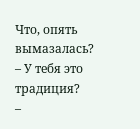Что, опять вымазалась?
– У тебя это традиция?
–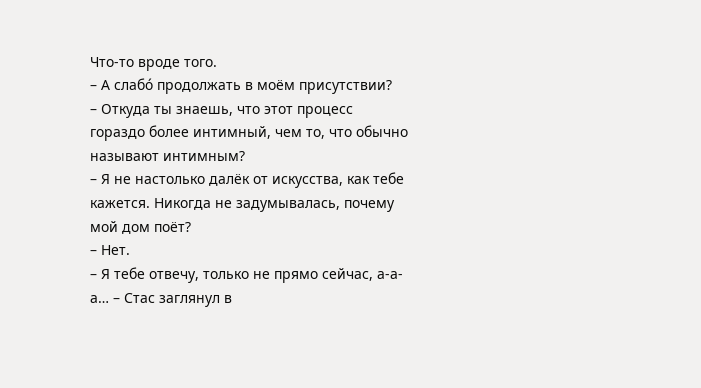Что-то вроде того.
– А слабо́ продолжать в моём присутствии?
– Откуда ты знаешь, что этот процесс гораздо более интимный, чем то, что обычно называют интимным?
– Я не настолько далёк от искусства, как тебе кажется. Никогда не задумывалась, почему мой дом поёт?
– Нет.
– Я тебе отвечу, только не прямо сейчас, а-а-а… – Стас заглянул в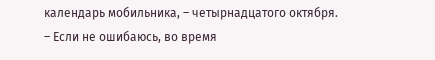календарь мобильника, – четырнадцатого октября.
– Если не ошибаюсь, во время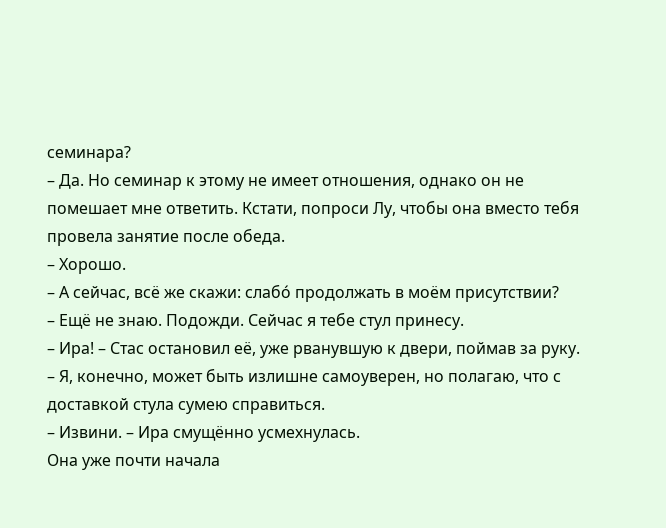семинара?
– Да. Но семинар к этому не имеет отношения, однако он не помешает мне ответить. Кстати, попроси Лу, чтобы она вместо тебя провела занятие после обеда.
– Хорошо.
– А сейчас, всё же скажи: слабо́ продолжать в моём присутствии?
– Ещё не знаю. Подожди. Сейчас я тебе стул принесу.
– Ира! – Стас остановил её, уже рванувшую к двери, поймав за руку. – Я, конечно, может быть излишне самоуверен, но полагаю, что с доставкой стула сумею справиться.
– Извини. – Ира смущённо усмехнулась.
Она уже почти начала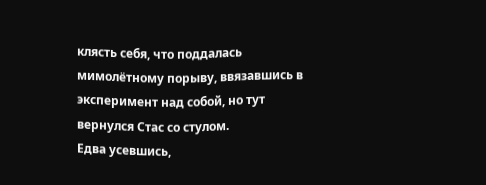клясть себя, что поддалась мимолётному порыву, ввязавшись в эксперимент над собой, но тут вернулся Стас со стулом.
Едва усевшись,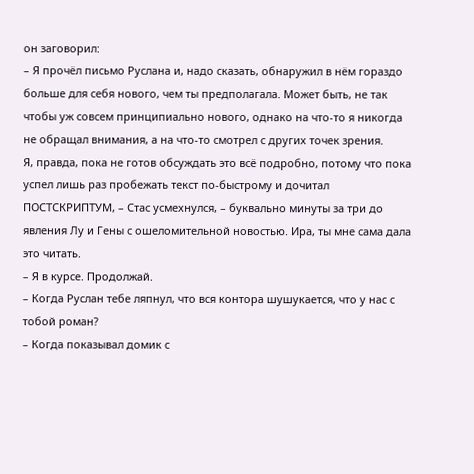он заговорил:
– Я прочёл письмо Руслана и, надо сказать, обнаружил в нём гораздо больше для себя нового, чем ты предполагала. Может быть, не так чтобы уж совсем принципиально нового, однако на что-то я никогда не обращал внимания, а на что-то смотрел с других точек зрения.
Я, правда, пока не готов обсуждать это всё подробно, потому что пока успел лишь раз пробежать текст по-быстрому и дочитал ПОСТСКРИПТУМ, – Стас усмехнулся, – буквально минуты за три до явления Лу и Гены с ошеломительной новостью. Ира, ты мне сама дала это читать.
– Я в курсе. Продолжай.
– Когда Руслан тебе ляпнул, что вся контора шушукается, что у нас с тобой роман?
– Когда показывал домик с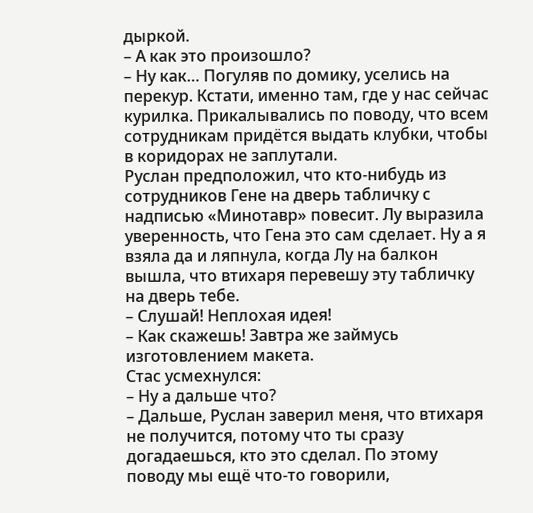дыркой.
– А как это произошло?
– Ну как… Погуляв по домику, уселись на перекур. Кстати, именно там, где у нас сейчас курилка. Прикалывались по поводу, что всем сотрудникам придётся выдать клубки, чтобы в коридорах не заплутали.
Руслан предположил, что кто-нибудь из сотрудников Гене на дверь табличку с надписью «Минотавр» повесит. Лу выразила уверенность, что Гена это сам сделает. Ну а я взяла да и ляпнула, когда Лу на балкон вышла, что втихаря перевешу эту табличку на дверь тебе.
– Слушай! Неплохая идея!
– Как скажешь! Завтра же займусь изготовлением макета.
Стас усмехнулся:
– Ну а дальше что?
– Дальше, Руслан заверил меня, что втихаря не получится, потому что ты сразу догадаешься, кто это сделал. По этому поводу мы ещё что-то говорили,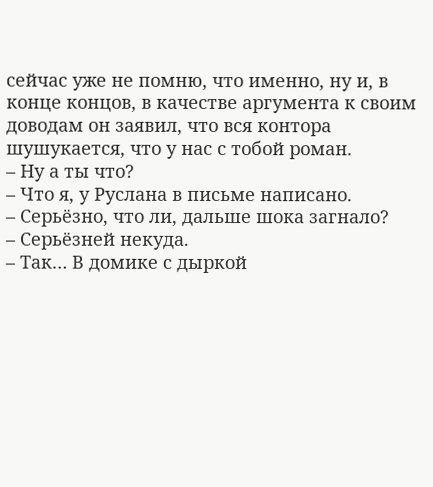сейчас уже не помню, что именно, ну и, в конце концов, в качестве аргумента к своим доводам он заявил, что вся контора шушукается, что у нас с тобой роман.
– Ну а ты что?
– Что я, у Руслана в письме написано.
– Серьёзно, что ли, дальше шока загнало?
– Серьёзней некуда.
– Так… В домике с дыркой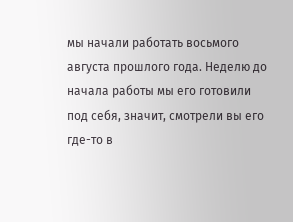мы начали работать восьмого августа прошлого года. Неделю до начала работы мы его готовили под себя, значит, смотрели вы его где-то в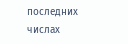последних числах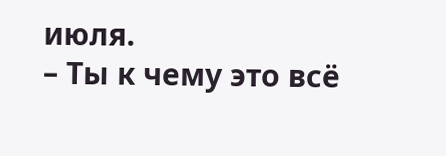июля.
– Ты к чему это всё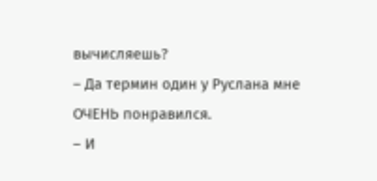вычисляешь?
– Да термин один у Руслана мне ОЧЕНЬ понравился.
– И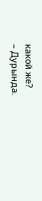какой же?
– Дурында.